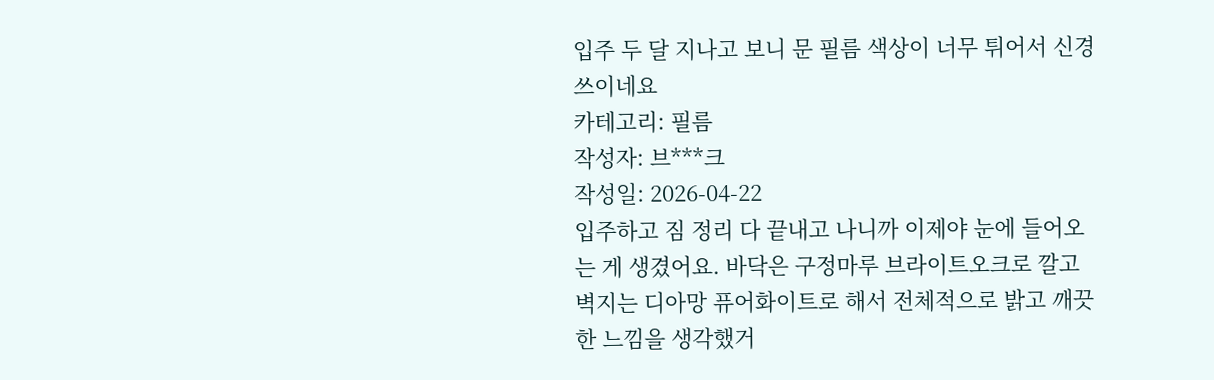입주 두 달 지나고 보니 문 필름 색상이 너무 튀어서 신경 쓰이네요
카테고리: 필름
작성자: 브***크
작성일: 2026-04-22
입주하고 짐 정리 다 끝내고 나니까 이제야 눈에 들어오는 게 생겼어요. 바닥은 구정마루 브라이트오크로 깔고 벽지는 디아망 퓨어화이트로 해서 전체적으로 밝고 깨끗한 느낌을 생각했거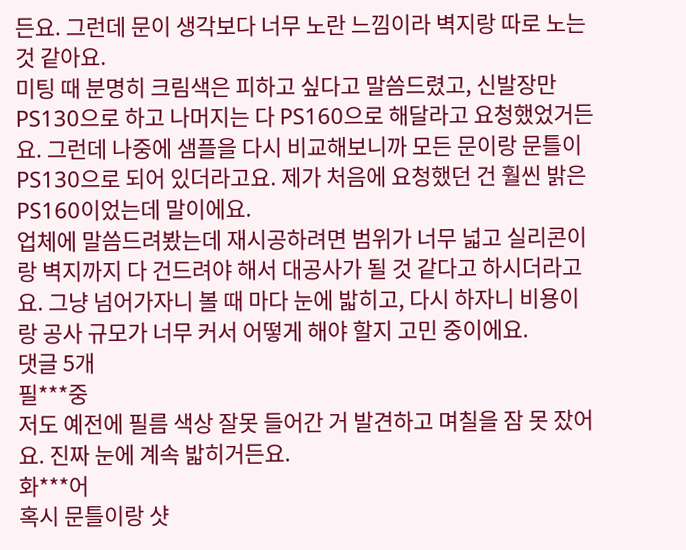든요. 그런데 문이 생각보다 너무 노란 느낌이라 벽지랑 따로 노는 것 같아요.
미팅 때 분명히 크림색은 피하고 싶다고 말씀드렸고, 신발장만 PS130으로 하고 나머지는 다 PS160으로 해달라고 요청했었거든요. 그런데 나중에 샘플을 다시 비교해보니까 모든 문이랑 문틀이 PS130으로 되어 있더라고요. 제가 처음에 요청했던 건 훨씬 밝은 PS160이었는데 말이에요.
업체에 말씀드려봤는데 재시공하려면 범위가 너무 넓고 실리콘이랑 벽지까지 다 건드려야 해서 대공사가 될 것 같다고 하시더라고요. 그냥 넘어가자니 볼 때 마다 눈에 밟히고, 다시 하자니 비용이랑 공사 규모가 너무 커서 어떻게 해야 할지 고민 중이에요.
댓글 5개
필***중
저도 예전에 필름 색상 잘못 들어간 거 발견하고 며칠을 잠 못 잤어요. 진짜 눈에 계속 밟히거든요.
화***어
혹시 문틀이랑 샷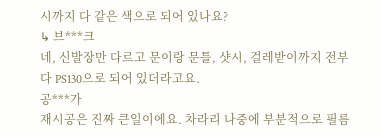시까지 다 같은 색으로 되어 있나요?
↳ 브***크
네, 신발장만 다르고 문이랑 문틀, 샷시, 걸레받이까지 전부 다 PS130으로 되어 있더라고요.
공***가
재시공은 진짜 큰일이에요. 차라리 나중에 부분적으로 필름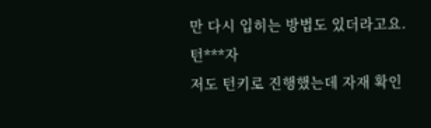만 다시 입히는 방법도 있더라고요.
턴***자
저도 턴키로 진행했는데 자재 확인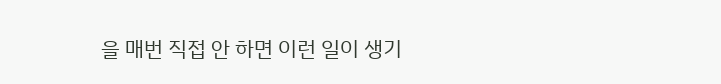을 매번 직접 안 하면 이런 일이 생기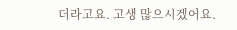더라고요. 고생 많으시겠어요.